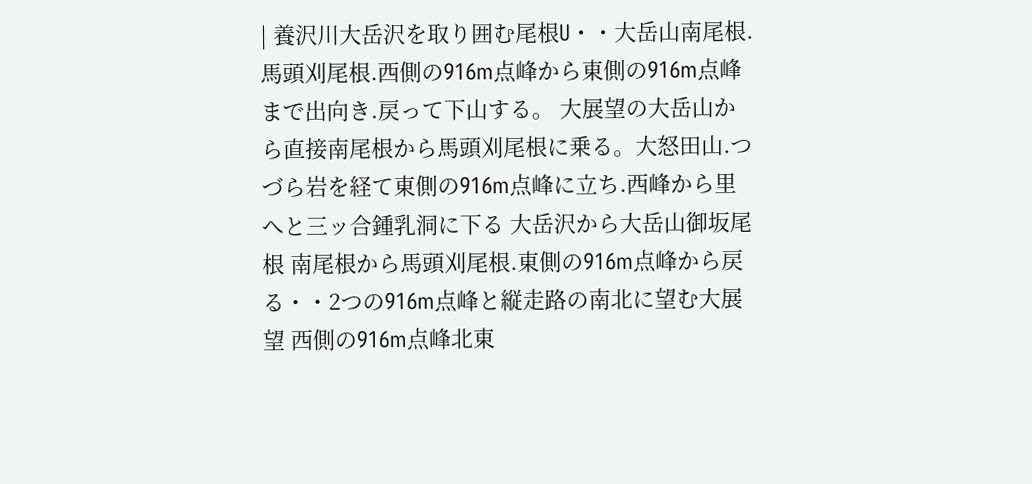| 養沢川大岳沢を取り囲む尾根U・・大岳山南尾根.馬頭刈尾根.西側の916m点峰から東側の916m点峰まで出向き.戻って下山する。 大展望の大岳山から直接南尾根から馬頭刈尾根に乗る。大怒田山.つづら岩を経て東側の916m点峰に立ち.西峰から里へと三ッ合鍾乳洞に下る 大岳沢から大岳山御坂尾根 南尾根から馬頭刈尾根.東側の916m点峰から戻る・・2つの916m点峰と縦走路の南北に望む大展望 西側の916m点峰北東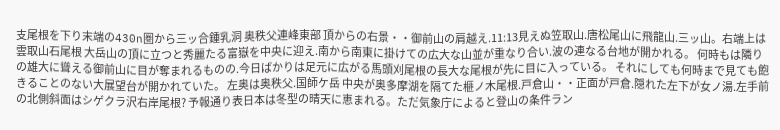支尾根を下り末端の430n圏から三ッ合鍾乳洞 奥秩父連峰東部 頂からの右景・・御前山の肩越え.11:13見えぬ笠取山.唐松尾山に飛龍山.三ッ山。右端上は雲取山石尾根 大岳山の頂に立つと秀麗たる富嶽を中央に迎え.南から南東に掛けての広大な山並が重なり合い.波の連なる台地が開かれる。 何時もは隣りの雄大に聳える御前山に目が奪まれるものの.今日ばかりは足元に広がる馬頭刈尾根の長大な尾根が先に目に入っている。 それにしても何時まで見ても飽きることのない大展望台が開かれていた。 左奥は奥秩父.国師ケ岳 中央が奥多摩湖を隔てた榧ノ木尾根.戸倉山・・正面が戸倉.隠れた左下が女ノ湯.左手前の北側斜面はシゲクラ沢右岸尾根? 予報通り表日本は冬型の晴天に恵まれる。ただ気象庁によると登山の条件ラン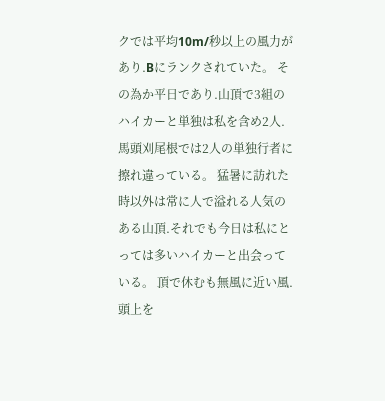クでは平均10m/秒以上の風力があり.Bにランクされていた。 その為か平日であり.山頂で3組のハイカーと単独は私を含め2人.馬頭刈尾根では2人の単独行者に擦れ違っている。 猛暑に訪れた時以外は常に人で溢れる人気のある山頂.それでも今日は私にとっては多いハイカーと出会っている。 頂で休むも無風に近い風. 頭上を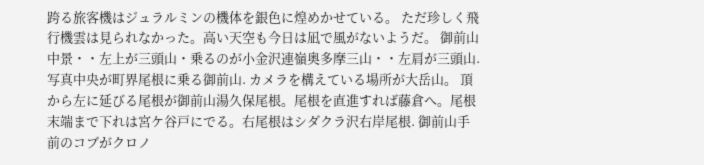跨る旅客機はジュラルミンの機体を銀色に煌めかせている。 ただ珍しく飛行機雲は見られなかった。高い天空も今日は凪で風がないようだ。 御前山 中景・・左上が三頭山・乗るのが小金沢連嶺奥多摩三山・・左肩が三頭山.写真中央が町界尾根に乗る御前山. カメラを構えている場所が大岳山。 頂から左に延びる尾根が御前山湯久保尾根。尾根を直進すれば藤倉へ。尾根末端まで下れは宮ケ谷戸にでる。右尾根はシダクラ沢右岸尾根. 御前山手前のコブがクロノ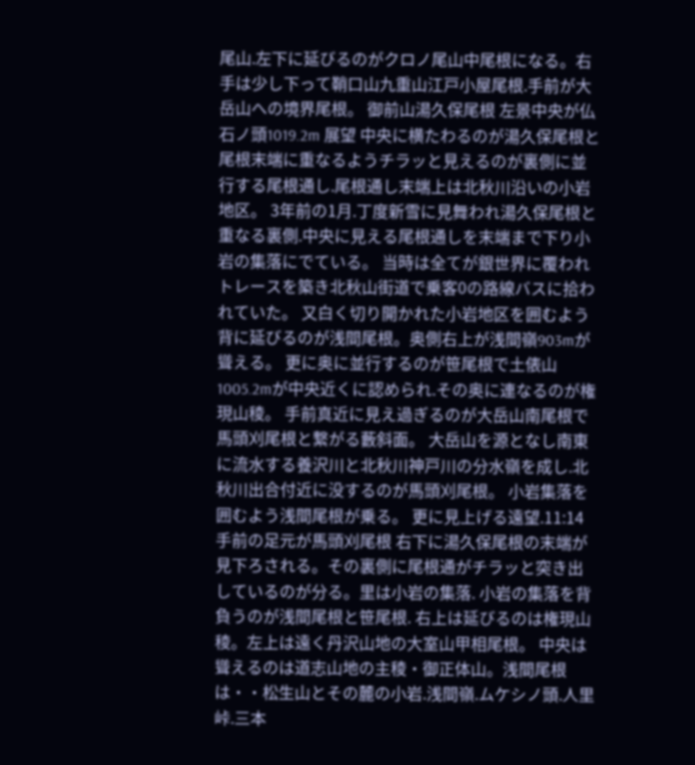尾山.左下に延びるのがクロノ尾山中尾根になる。右手は少し下って鞘口山九重山江戸小屋尾根.手前が大岳山への境界尾根。 御前山湯久保尾根 左景中央が仏石ノ頭1019.2m 展望 中央に横たわるのが湯久保尾根と尾根末端に重なるようチラッと見えるのが裏側に並行する尾根通し.尾根通し末端上は北秋川沿いの小岩地区。 3年前の1月.丁度新雪に見舞われ湯久保尾根と重なる裏側.中央に見える尾根通しを末端まで下り小岩の集落にでている。 当時は全てが銀世界に覆われトレースを築き北秋山街道で乗客0の路線バスに拾われていた。 又白く切り開かれた小岩地区を囲むよう背に延びるのが浅間尾根。奥側右上が浅間嶺903mが聳える。 更に奥に並行するのが笹尾根で土俵山1005.2mが中央近くに認められ.その奥に連なるのが権現山稜。 手前真近に見え過ぎるのが大岳山南尾根で馬頭刈尾根と繋がる藪斜面。 大岳山を源となし南東に流水する養沢川と北秋川神戸川の分水嶺を成し.北秋川出合付近に没するのが馬頭刈尾根。 小岩集落を囲むよう浅間尾根が乗る。 更に見上げる遠望.11:14手前の足元が馬頭刈尾根 右下に湯久保尾根の末端が見下ろされる。その裏側に尾根通がチラッと突き出しているのが分る。里は小岩の集落. 小岩の集落を背負うのが浅間尾根と笹尾根. 右上は延びるのは権現山稜。左上は遠く丹沢山地の大室山甲相尾根。 中央は聳えるのは道志山地の主稜・御正体山。浅間尾根は・・松生山とその麓の小岩.浅間嶺.ムケシノ頭.人里峠.三本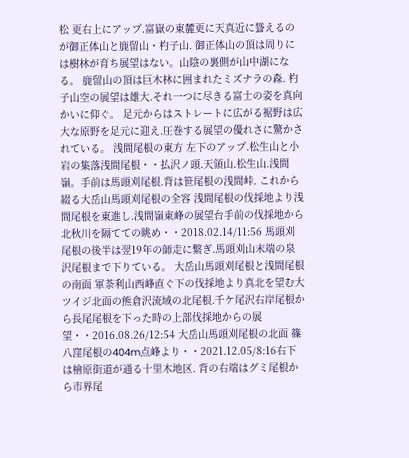松 更右上にアップ.富嶽の東麓更に天真近に聳えるのが御正体山と鹿留山・杓子山. 御正体山の頂は周りには樹林が育ち展望はない。山陰の裏側が山中湖になる。 鹿留山の頂は巨木林に囲まれたミズナラの森. 杓子山空の展望は雄大.それ一つに尽きる富士の姿を真向かいに仰ぐ。 足元からはストレートに広がる裾野は広大な原野を足元に迎え.圧巻する展望の優れさに驚かされている。 浅間尾根の東方 左下のアップ.松生山と小岩の集落浅間尾根・・払沢ノ頭.天領山.松生山.浅間嶺。手前は馬頭刈尾根.背は笹尾根の浅間峠. これから綴る大岳山馬頭刈尾根の全容 浅間尾根の伐採地より浅間尾根を東進し.浅間嶺東峰の展望台手前の伐採地から北秋川を隔てての眺め・・2018.02.14/11:56 馬頭刈尾根の後半は翌19年の師走に繋ぎ.馬頭刈山末端の泉沢尾根まで下りている。 大岳山馬頭刈尾根と浅間尾根の南面 軍荼利山西峰直ぐ下の伐採地より真北を望む大ツイジ北面の熊倉沢流域の北尾根.千ケ尾沢右岸尾根から長尾尾根を下った時の上部伐採地からの展望・・2016.08.26/12:54 大岳山馬頭刈尾根の北面 篠八窪尾根の404m点峰より・・2021.12.05/8:16右下は檜原街道が通る十里木地区. 背の右端はグミ尾根から市界尾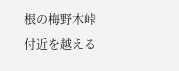根の梅野木峠付近を越える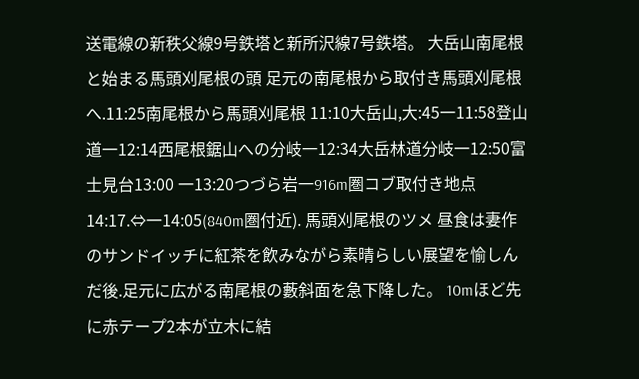送電線の新秩父線9号鉄塔と新所沢線7号鉄塔。 大岳山南尾根と始まる馬頭刈尾根の頭 足元の南尾根から取付き馬頭刈尾根へ.11:25南尾根から馬頭刈尾根 11:10大岳山,大:45一11:58登山道一12:14西尾根鋸山への分岐一12:34大岳林道分岐一12:50富士見台13:00 一13:20つづら岩一916m圏コブ取付き地点14:17.⇔一14:05(840m圏付近). 馬頭刈尾根のツメ 昼食は妻作のサンドイッチに紅茶を飲みながら素晴らしい展望を愉しんだ後.足元に広がる南尾根の藪斜面を急下降した。 10mほど先に赤テープ2本が立木に結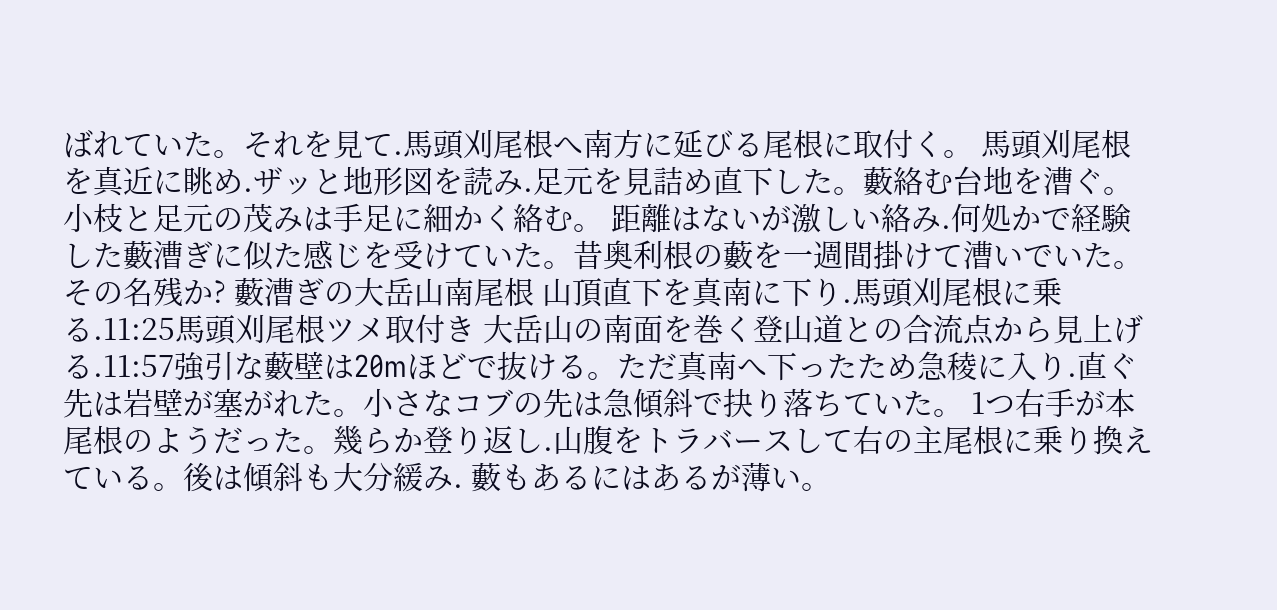ばれていた。それを見て.馬頭刈尾根へ南方に延びる尾根に取付く。 馬頭刈尾根を真近に眺め.ザッと地形図を読み.足元を見詰め直下した。藪絡む台地を漕ぐ。小枝と足元の茂みは手足に細かく絡む。 距離はないが激しい絡み.何処かで経験した藪漕ぎに似た感じを受けていた。昔奥利根の藪を一週間掛けて漕いでいた。その名残か? 藪漕ぎの大岳山南尾根 山頂直下を真南に下り.馬頭刈尾根に乗る.11:25馬頭刈尾根ツメ取付き 大岳山の南面を巻く登山道との合流点から見上げる.11:57強引な藪壁は20mほどで抜ける。ただ真南へ下ったため急稜に入り.直ぐ先は岩壁が塞がれた。小さなコブの先は急傾斜で抉り落ちていた。 1つ右手が本尾根のようだった。幾らか登り返し.山腹をトラバースして右の主尾根に乗り換えている。後は傾斜も大分緩み. 藪もあるにはあるが薄い。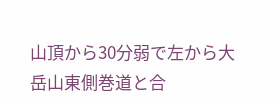山頂から30分弱で左から大岳山東側巻道と合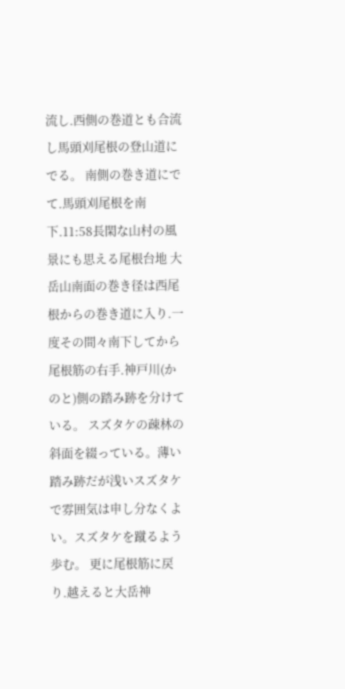流し.西側の巻道とも合流し馬頭刈尾根の登山道にでる。 南側の巻き道にでて.馬頭刈尾根を南下.11:58長閑な山村の風景にも思える尾根台地 大岳山南面の巻き径は西尾根からの巻き道に入り.一度その間々南下してから尾根筋の右手.神戸川(かのと)側の踏み跡を分けている。 スズタケの疎林の斜面を綴っている。薄い踏み跡だが浅いスズタケで雰囲気は申し分なくよい。スズタケを蹴るよう歩む。 更に尾根筋に戻り.越えると大岳神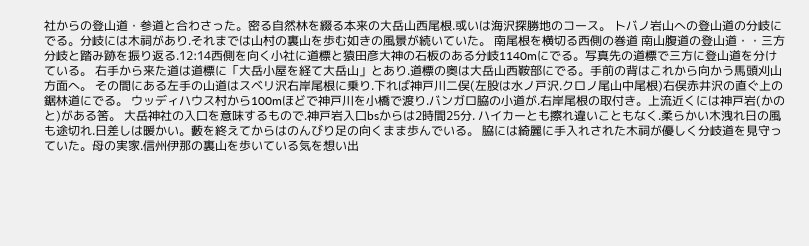社からの登山道・参道と合わさった。密る自然林を綴る本来の大岳山西尾根.或いは海沢探勝地のコース。 トバノ岩山への登山道の分岐にでる。分岐には木祠があり.それまでは山村の裏山を歩む如きの風景が続いていた。 南尾根を横切る西側の巻道 南山腹道の登山道・・三方分岐と踏み跡を振り返る.12:14西側を向く小社に道標と猿田彦大神の石板のある分岐1140mにでる。写真先の道標で三方に登山道を分けている。 右手から来た道は道標に「大岳小屋を経て大岳山」とあり.道標の奥は大岳山西鞍部にでる。手前の背はこれから向かう馬頭刈山方面へ。 その間にある左手の山道はスベリ沢右岸尾根に乗り.下れば神戸川二俣(左股は水ノ戸沢.クロノ尾山中尾根)右俣赤井沢の直ぐ上の鋸林道にでる。 ウッディハウス村から100mほどで神戸川を小橋で渡り.バンガロ脇の小道が.右岸尾根の取付き。上流近くには神戸岩(かのと)がある筈。 大岳神社の入口を意味するもので.神戸岩入口bsからは2時間25分. ハイカーとも擦れ違いこともなく.柔らかい木洩れ日の風も途切れ.日差しは暖かい。藪を終えてからはのんびり足の向くまま歩んでいる。 脇には綺麗に手入れされた木祠が優しく分岐道を見守っていた。母の実家.信州伊那の裏山を歩いている気を想い出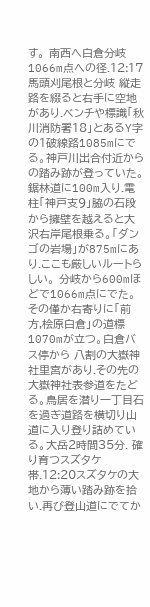す。 南西へ白倉分岐1066m点への径.12:17馬頭刈尾根と分岐 縦走路を綴ると右手に空地があり.ベンチや標識「秋川消防署18」とあるY字の1破線路1085mにでる。神戸川出合付近からの踏み跡が登っていた。 鋸林道に100m入り.電柱「神戸支9」脇の石段から擁壁を越えると大沢右岸尾根乗る。「ダンゴの岩場」が875mにあり.ここも厳しいルートらしい。 分岐から600mほどで1066m点にでた。その僅か右寄りに「前方,桧原白倉」の道標1070mが立つ。白倉バス停から 八割の大嶽神社里宮があり.その先の大嶽神社表参道をたどる。鳥居を潜り一丁目石を過ぎ道路を横切り山道に入り登り詰めている。大岳2時間35分. 確り育つスズタケ帯.12:20スズタケの大地から薄い踏み跡を拾い.再び登山道にでてか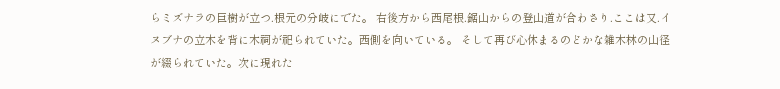らミズナラの巨樹が立つ.根元の分岐にでた。 右後方から西尾根.鋸山からの登山道が合わさり.ここは又.イヌブナの立木を背に木祠が祀られていた。西側を向いている。 そして再び心休まるのどかな雑木林の山径が綴られていた。次に現れた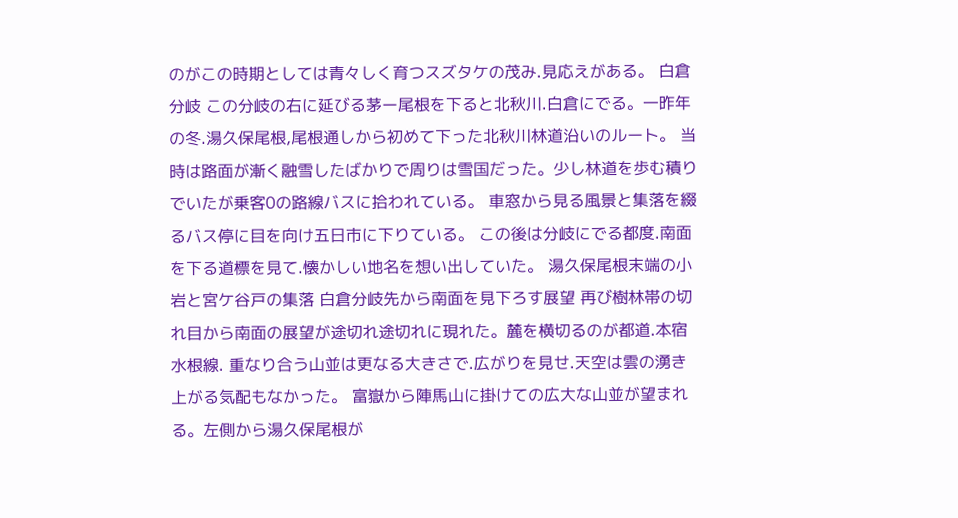のがこの時期としては青々しく育つスズタケの茂み.見応えがある。 白倉分岐 この分岐の右に延びる茅ー尾根を下ると北秋川.白倉にでる。一昨年の冬.湯久保尾根,尾根通しから初めて下った北秋川林道沿いのルート。 当時は路面が漸く融雪したばかりで周りは雪国だった。少し林道を歩む積りでいたが乗客0の路線バスに拾われている。 車窓から見る風景と集落を綴るバス停に目を向け五日市に下りている。 この後は分岐にでる都度.南面を下る道標を見て.懐かしい地名を想い出していた。 湯久保尾根末端の小岩と宮ケ谷戸の集落 白倉分岐先から南面を見下ろす展望 再び樹林帯の切れ目から南面の展望が途切れ途切れに現れた。麓を横切るのが都道.本宿水根線. 重なり合う山並は更なる大きさで.広がりを見せ.天空は雲の湧き上がる気配もなかった。 富嶽から陣馬山に掛けての広大な山並が望まれる。左側から湯久保尾根が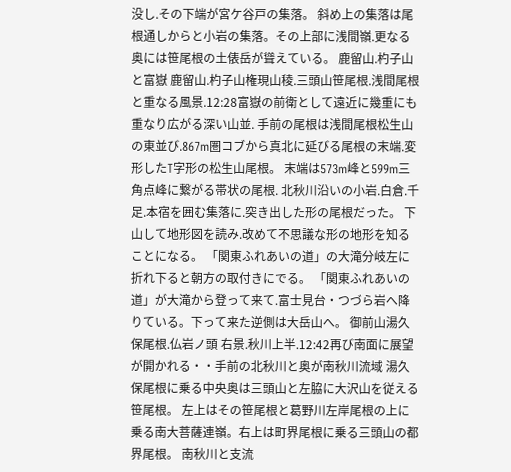没し.その下端が宮ケ谷戸の集落。 斜め上の集落は尾根通しからと小岩の集落。その上部に浅間嶺.更なる奥には笹尾根の土俵岳が聳えている。 鹿留山.杓子山と富嶽 鹿留山.杓子山権現山稜.三頭山笹尾根.浅間尾根と重なる風景.12:28富嶽の前衛として遠近に幾重にも重なり広がる深い山並. 手前の尾根は浅間尾根松生山の東並び.867m圏コブから真北に延びる尾根の末端.変形したT字形の松生山尾根。 末端は573m峰と599m三角点峰に繋がる帯状の尾根. 北秋川沿いの小岩.白倉.千足.本宿を囲む集落に.突き出した形の尾根だった。 下山して地形図を読み.改めて不思議な形の地形を知ることになる。 「関東ふれあいの道」の大滝分岐左に折れ下ると朝方の取付きにでる。 「関東ふれあいの道」が大滝から登って来て.富士見台・つづら岩へ降りている。下って来た逆側は大岳山へ。 御前山湯久保尾根.仏岩ノ頭 右景.秋川上半.12:42再び南面に展望が開かれる・・手前の北秋川と奥が南秋川流域 湯久保尾根に乗る中央奥は三頭山と左脇に大沢山を従える笹尾根。 左上はその笹尾根と葛野川左岸尾根の上に乗る南大菩薩連嶺。右上は町界尾根に乗る三頭山の都界尾根。 南秋川と支流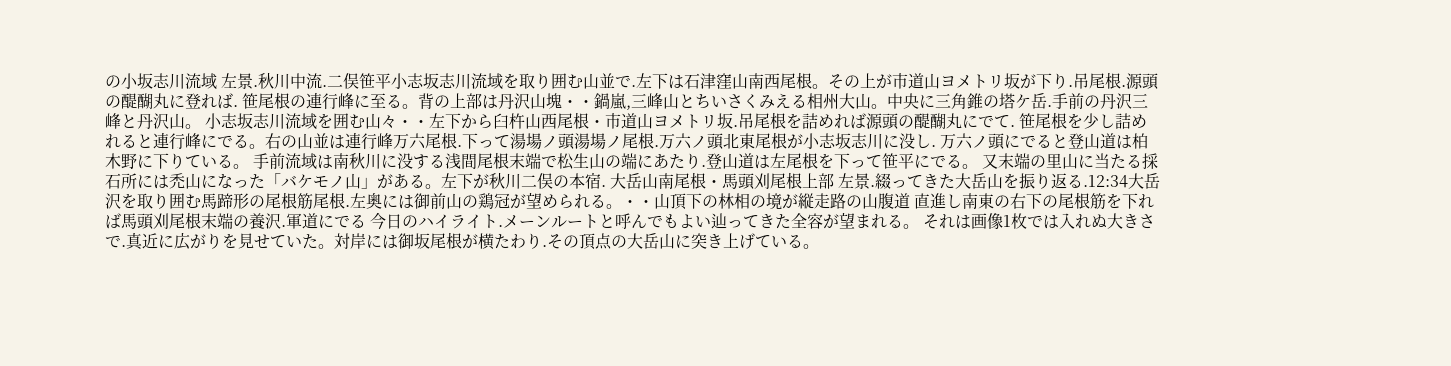の小坂志川流域 左景.秋川中流.二俣笹平小志坂志川流域を取り囲む山並で.左下は石津窪山南西尾根。その上が市道山ヨメトリ坂が下り.吊尾根.源頭の醍醐丸に登れば. 笹尾根の連行峰に至る。背の上部は丹沢山塊・・鍋嵐,三峰山とちいさくみえる相州大山。中央に三角錐の塔ケ岳.手前の丹沢三峰と丹沢山。 小志坂志川流域を囲む山々・・左下から臼杵山西尾根・市道山ヨメトリ坂.吊尾根を詰めれば源頭の醍醐丸にでて. 笹尾根を少し詰めれると連行峰にでる。右の山並は連行峰万六尾根.下って湯場ノ頭湯場ノ尾根.万六ノ頭北東尾根が小志坂志川に没し. 万六ノ頭にでると登山道は柏木野に下りている。 手前流域は南秋川に没する浅間尾根末端で松生山の端にあたり.登山道は左尾根を下って笹平にでる。 又末端の里山に当たる採石所には禿山になった「バケモノ山」がある。左下が秋川二俣の本宿. 大岳山南尾根・馬頭刈尾根上部 左景.綴ってきた大岳山を振り返る.12:34大岳沢を取り囲む馬蹄形の尾根筋尾根.左奥には御前山の鶏冠が望められる。・・山頂下の林相の境が縦走路の山腹道 直進し南東の右下の尾根筋を下れば馬頭刈尾根末端の養沢.軍道にでる 今日のハイライト.メーンルートと呼んでもよい辿ってきた全容が望まれる。 それは画像1枚では入れぬ大きさで.真近に広がりを見せていた。対岸には御坂尾根が横たわり.その頂点の大岳山に突き上げている。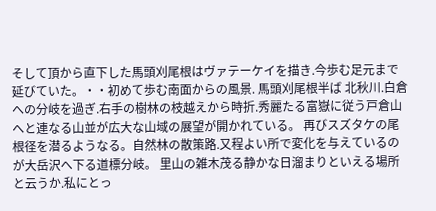そして頂から直下した馬頭刈尾根はヴァテーケイを描き.今歩む足元まで延びていた。・・初めて歩む南面からの風景. 馬頭刈尾根半ば 北秋川.白倉への分岐を過ぎ.右手の樹林の枝越えから時折.秀麗たる富嶽に従う戸倉山へと連なる山並が広大な山域の展望が開かれている。 再びスズタケの尾根径を潜るようなる。自然林の散策路.又程よい所で変化を与えているのが大岳沢へ下る道標分岐。 里山の雑木茂る静かな日溜まりといえる場所と云うか.私にとっ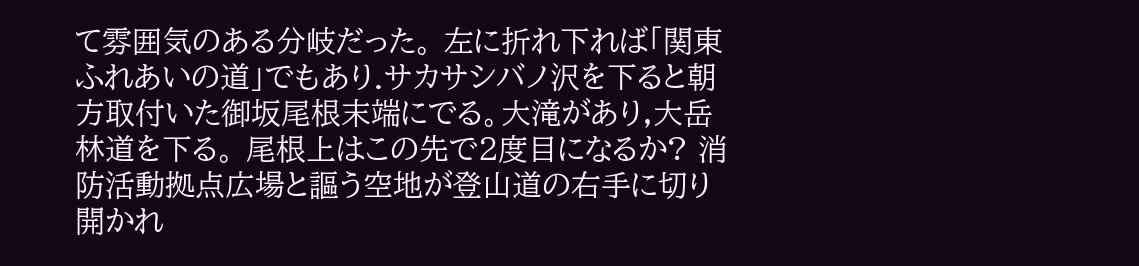て雰囲気のある分岐だった。 左に折れ下れば「関東ふれあいの道」でもあり.サカサシバノ沢を下ると朝方取付いた御坂尾根末端にでる。大滝があり,大岳林道を下る。 尾根上はこの先で2度目になるか? 消防活動拠点広場と謳う空地が登山道の右手に切り開かれ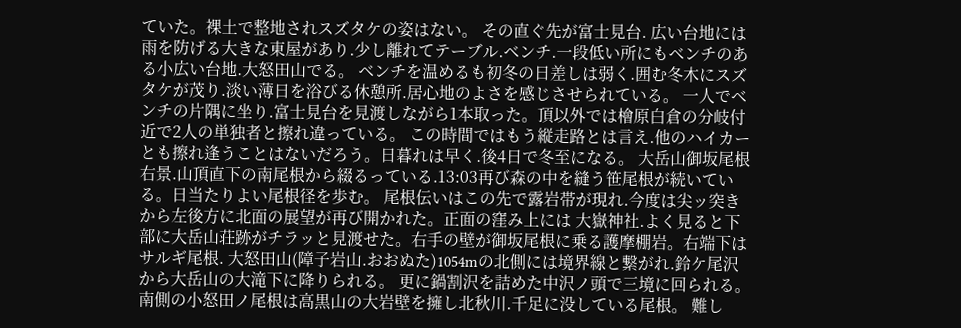ていた。裸土で整地されスズタケの姿はない。 その直ぐ先が富士見台. 広い台地には雨を防げる大きな東屋があり.少し離れてテーブル.ベンチ.一段低い所にもベンチのある小広い台地.大怒田山でる。 ベンチを温めるも初冬の日差しは弱く.囲む冬木にスズタケが茂り.淡い薄日を浴びる休憩所.居心地のよさを感じさせられている。 一人でベンチの片隅に坐り.富士見台を見渡しながら1本取った。頂以外では檜原白倉の分岐付近で2人の単独者と擦れ違っている。 この時間ではもう縦走路とは言え.他のハイカーとも擦れ逢うことはないだろう。日暮れは早く.後4日で冬至になる。 大岳山御坂尾根 右景.山頂直下の南尾根から綴るっている.13:03再び森の中を縫う笹尾根が続いている。日当たりよい尾根径を歩む。 尾根伝いはこの先で露岩帯が現れ.今度は尖ッ突きから左後方に北面の展望が再び開かれた。正面の窪み上には 大嶽神社.よく見ると下部に大岳山荘跡がチラッと見渡せた。右手の壁が御坂尾根に乗る護摩棚岩。右端下はサルギ尾根. 大怒田山(障子岩山.おおぬた)1054mの北側には境界線と繋がれ.鈴ケ尾沢から大岳山の大滝下に降りられる。 更に鍋割沢を詰めた中沢ノ頭で三境に回られる。南側の小怒田ノ尾根は高黒山の大岩壁を擁し北秋川.千足に没している尾根。 難し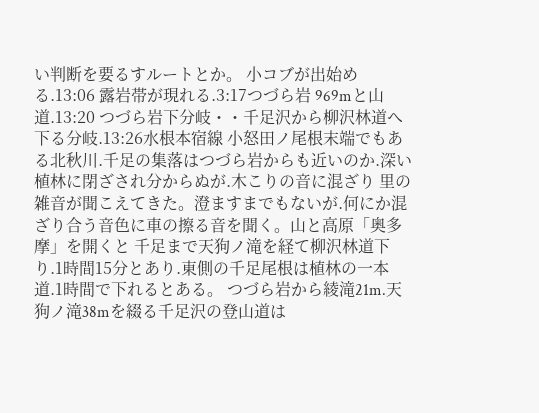い判断を要るすルートとか。 小コブが出始める.13:06 露岩帯が現れる.3:17つづら岩 969mと山道.13:20 つづら岩下分岐・・千足沢から柳沢林道へ下る分岐.13:26水根本宿線 小怒田ノ尾根末端でもある北秋川.千足の集落はつづら岩からも近いのか.深い植林に閉ざされ分からぬが.木こりの音に混ざり 里の雑音が聞こえてきた。澄ますまでもないが.何にか混ざり合う音色に車の擦る音を聞く。山と高原「奥多摩」を開くと 千足まで天狗ノ滝を経て柳沢林道下り.1時間15分とあり.東側の千足尾根は植林の一本道.1時間で下れるとある。 つづら岩から綾滝21m.天狗ノ滝38mを綴る千足沢の登山道は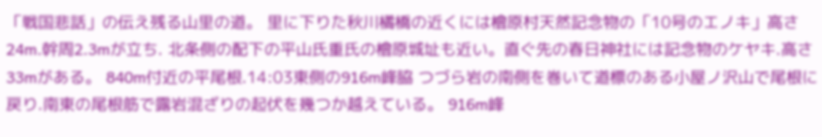「戦国悲話」の伝え残る山里の道。 里に下りた秋川橘橋の近くには檜原村天然記念物の「10号のエノキ」高さ24m.幹周2.3mが立ち. 北条側の配下の平山氏重氏の檜原城址も近い。直ぐ先の春日神社には記念物のケヤキ.高さ33mがある。 840m付近の平尾根.14:03東側の916m峰脇 つづら岩の南側を巻いて道標のある小屋ノ沢山で尾根に戻り.南東の尾根筋で露岩混ざりの起伏を幾つか越えている。 916m峰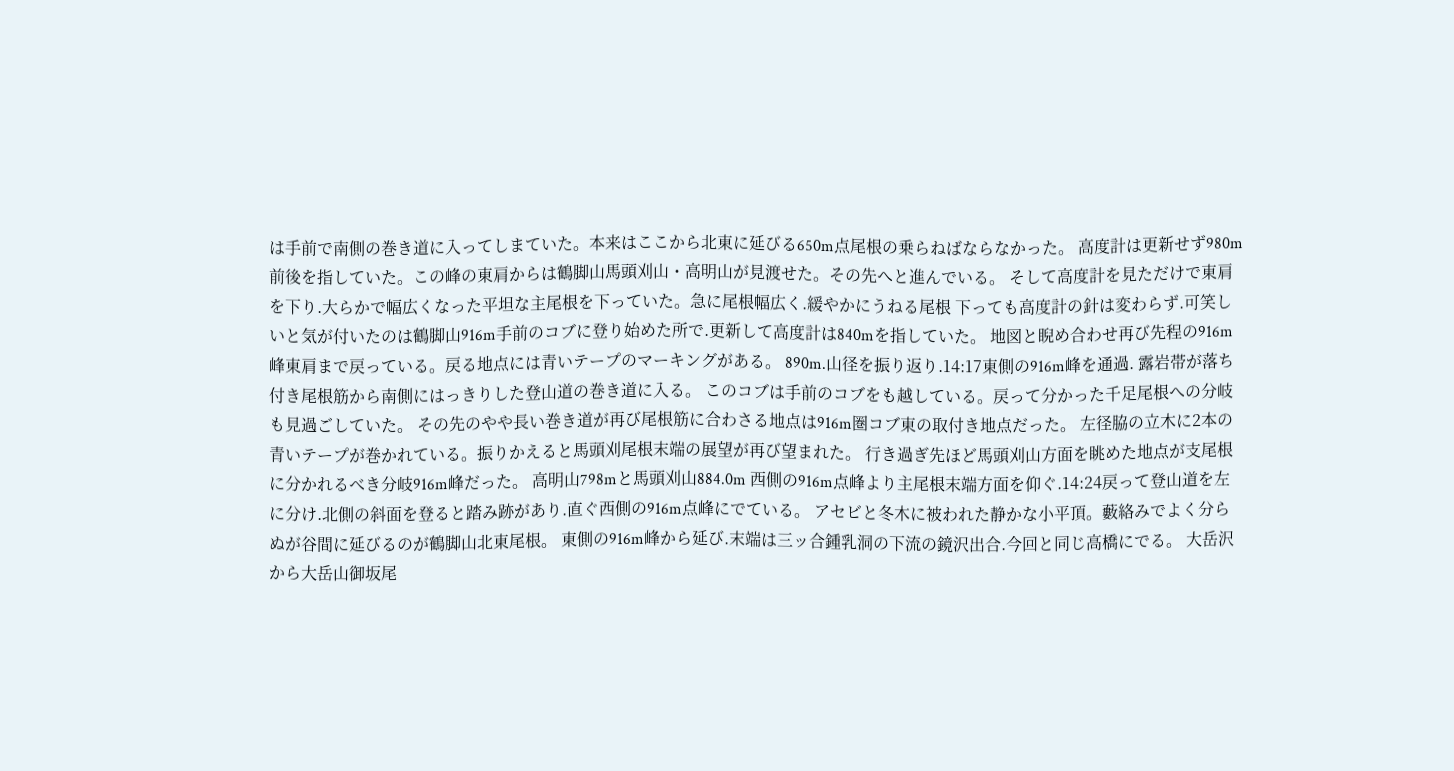は手前で南側の巻き道に入ってしまていた。本来はここから北東に延びる650m点尾根の乗らねばならなかった。 高度計は更新せず980m前後を指していた。この峰の東肩からは鶴脚山馬頭刈山・高明山が見渡せた。その先へと進んでいる。 そして高度計を見ただけで東肩を下り.大らかで幅広くなった平坦な主尾根を下っていた。急に尾根幅広く.緩やかにうねる尾根 下っても高度計の針は変わらず.可笑しいと気が付いたのは鶴脚山916m手前のコブに登り始めた所で.更新して高度計は840mを指していた。 地図と睨め合わせ再び先程の916m峰東肩まで戻っている。戻る地点には青いテープのマーキングがある。 890m.山径を振り返り.14:17東側の916m峰を通過. 露岩帯が落ち付き尾根筋から南側にはっきりした登山道の巻き道に入る。 このコブは手前のコブをも越している。戻って分かった千足尾根への分岐も見過ごしていた。 その先のやや長い巻き道が再び尾根筋に合わさる地点は916m圏コブ東の取付き地点だった。 左径脇の立木に2本の青いテープが巻かれている。振りかえると馬頭刈尾根末端の展望が再び望まれた。 行き過ぎ先ほど馬頭刈山方面を眺めた地点が支尾根に分かれるべき分岐916m峰だった。 高明山798mと馬頭刈山884.0m 西側の916m点峰より主尾根末端方面を仰ぐ.14:24戻って登山道を左に分け.北側の斜面を登ると踏み跡があり.直ぐ西側の916m点峰にでている。 アセビと冬木に被われた静かな小平頂。藪絡みでよく分らぬが谷間に延びるのが鶴脚山北東尾根。 東側の916m峰から延び.末端は三ッ合鍾乳洞の下流の鏡沢出合.今回と同じ高橋にでる。 大岳沢から大岳山御坂尾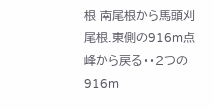根 南尾根から馬頭刈尾根.東側の916m点峰から戻る・・2つの916m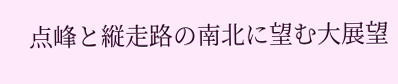点峰と縦走路の南北に望む大展望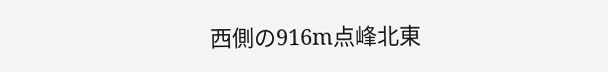西側の916m点峰北東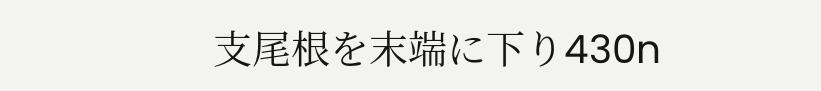支尾根を末端に下り430n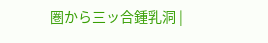圏から三ッ合鍾乳洞 |